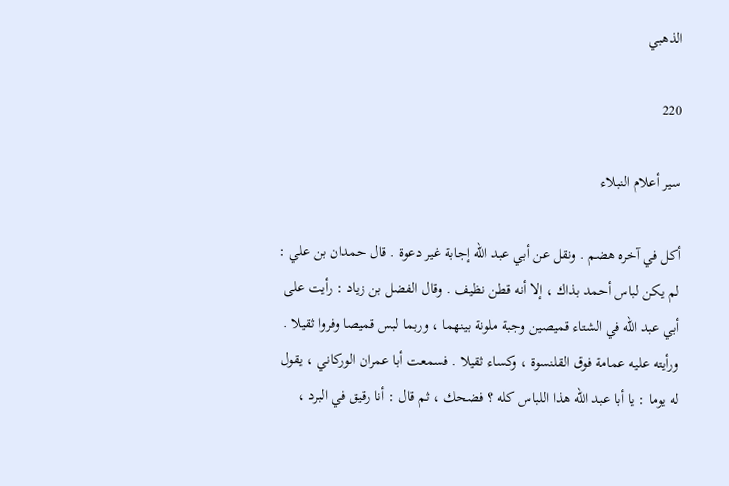الذهبي

220

سير أعلام النبلاء

أكل في آخره هضم . ونقل عن أبي عبد الله إجابة غير دعوة . قال حمدان بن علي : لم يكن لباس أحمد بذاك ، إلا أنه قطن نظيف . وقال الفضل بن زياد : رأيت على أبي عبد الله في الشتاء قميصين وجبة ملونة بينهما ، وربما لبس قميصا وفروا ثقيلا . ورأيته عليه عمامة فوق القلنسوة ، وكساء ثقيلا . فسمعت أبا عمران الوركاني ، يقول له يوما : يا أبا عبد الله هذا اللباس كله ؟ فضحك ، ثم قال : أنا رقيق في البرد ،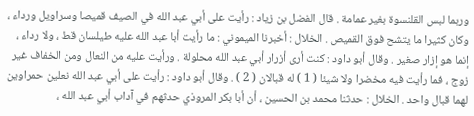وربما لبس القلنسوة بغير عمامة . قال الفضل بن زياد : رأيت على أبي عبد الله في الصيف قميصا وسراويل ورداء ، وكان كثيرا ما يتشح فوق القميص . الخلال : أخبرنا الميموني : ما رأيت أبا عبد الله عليه طيلسان قط ، ولا رداء ، إنما هو إزار صغير . وقال أبو داود : كنت أرى أزرار أبي عبد الله محلولة . ورأيت عليه من النعال ومن الخفاف غير زوج ، فما رأيت فيه مخضرا ولا شيئا ( 1 ) له قبالان ( 2 ) . وقال أبو داود : رأيت على أبي عبد الله نعلين حمراوين لهما قبال واحد . الخلال : حدثنا محمد بن الحسين ، أن أبا بكر المروذي حدثهم في آداب أبي عبد الله ،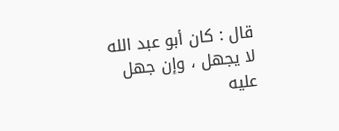قال : كان أبو عبد الله لا يجهل ، وإن جهل عليه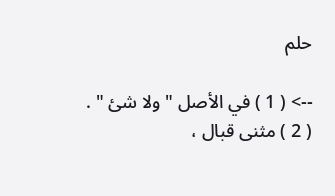حلم

--> ( 1 ) في الأصل " ولا شئ " . ( 2 ) مثنى قبال ،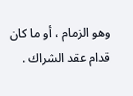وهو الزمام ، أو ما كان قدام عقد الشراك .